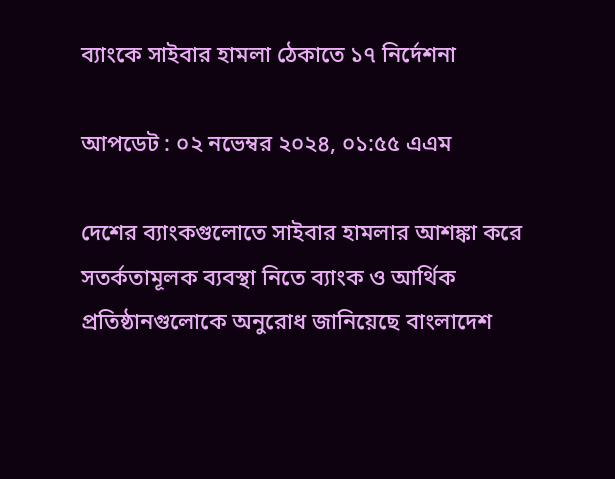ব্যাংকে সাইবার হামলা ঠেকাতে ১৭ নির্দেশনা

আপডেট : ০২ নভেম্বর ২০২৪, ০১:৫৫ এএম

দেশের ব্যাংকগুলোতে সাইবার হামলার আশঙ্কা করে সতর্কতামূলক ব্যবস্থা নিতে ব্যাংক ও আর্থিক প্রতিষ্ঠানগুলোকে অনুরোধ জানিয়েছে বাংলাদেশ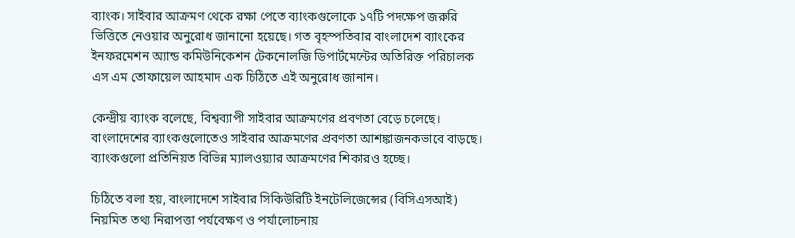ব্যাংক। সাইবার আক্রমণ থেকে রক্ষা পেতে ব্যাংকগুলোকে ১৭টি পদক্ষেপ জরুরি ভিত্তিতে নেওয়ার অনুরোধ জানানো হয়েছে। গত বৃহস্পতিবার বাংলাদেশ ব্যাংকের ইনফরমেশন অ্যান্ড কমিউনিকেশন টেকনোলজি ডিপার্টমেন্টের অতিরিক্ত পরিচালক এস এম তোফায়েল আহমাদ এক চিঠিতে এই অনুরোধ জানান।

কেন্দ্রীয় ব্যাংক বলেছে, বিশ্বব্যাপী সাইবার আক্রমণের প্রবণতা বেড়ে চলেছে। বাংলাদেশের ব্যাংকগুলোতেও সাইবার আক্রমণের প্রবণতা আশঙ্কাজনকভাবে বাড়ছে। ব্যাংকগুলো প্রতিনিয়ত বিভিন্ন ম্যালওয়্যার আক্রমণের শিকারও হচ্ছে।

চিঠিতে বলা হয়, বাংলাদেশে সাইবার সিকিউরিটি ইনটেলিজেন্সের (বিসিএসআই) নিয়মিত তথ্য নিরাপত্তা পর্যবেক্ষণ ও পর্যালোচনায়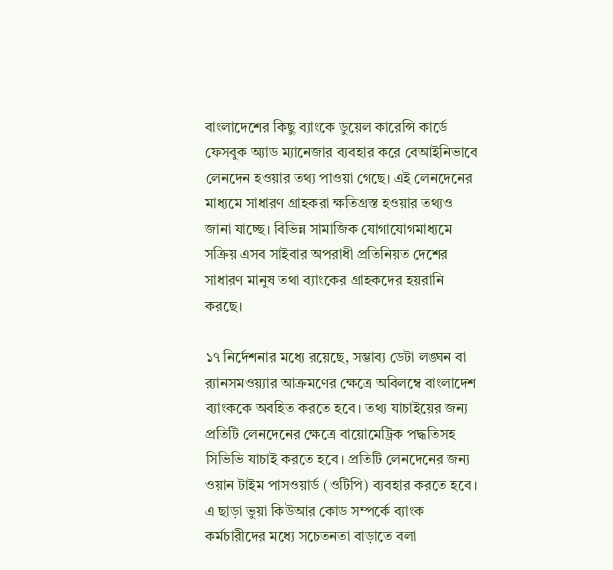বাংলাদেশের কিছু ব্যাংকে ডুয়েল কারেন্সি কার্ডে ফেসবুক অ্যাড ম্যানেজার ব্যবহার করে বেআইনিভাবে লেনদেন হওয়ার তথ্য পাওয়া গেছে। এই লেনদেনের মাধ্যমে সাধারণ গ্রাহকরা ক্ষতিগ্রস্ত হওয়ার তথ্যও জানা যাচ্ছে। বিভিন্ন সামাজিক যোগাযোগমাধ্যমে সক্রিয় এসব সাইবার অপরাধী প্রতিনিয়ত দেশের সাধারণ মানুষ তথা ব্যাংকের গ্রাহকদের হয়রানি করছে।

১৭ নির্দেশনার মধ্যে রয়েছে, সম্ভাব্য ডেটা লঙ্ঘন বা র‌্যানসমওয়্যার আক্রমণের ক্ষেত্রে অবিলম্বে বাংলাদেশ ব্যাংককে অবহিত করতে হবে। তথ্য যাচাইয়ের জন্য প্রতিটি লেনদেনের ক্ষেত্রে বায়োমেট্রিক পদ্ধতিসহ সিভিভি যাচাই করতে হবে। প্রতিটি লেনদেনের জন্য ওয়ান টাইম পাসওয়ার্ড (ওটিপি) ব্যবহার করতে হবে।  এ ছাড়া ভুয়া কিউআর কোড সম্পর্কে ব্যাংক কর্মচারীদের মধ্যে সচেতনতা বাড়াতে বলা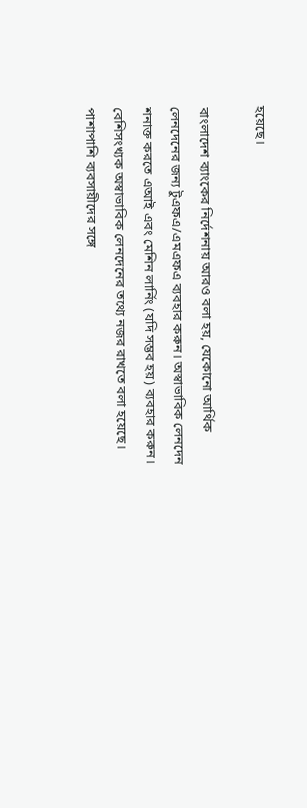হয়েছে।

বাংলাদেশ ব্যাংকের নির্দেশনায় আরও বলা হয়, যেকোনো আর্থিক লেনদেনের জন্য টুএফএ/এমএফএ ব্যবহার করুন। অস্বাভাবিক লেনদেন শনাক্ত করতে এআই এবং মেশিন লার্নিং (যদি সম্ভব হয়) ব্যবহার করুন। বেশিসংখ্যক অস্বাভাবিক লেনদেনের তথ্যে নজর রাখতে বলা হয়েছে। পাশাপাশি ব্যবসায়ীদের সঙ্গে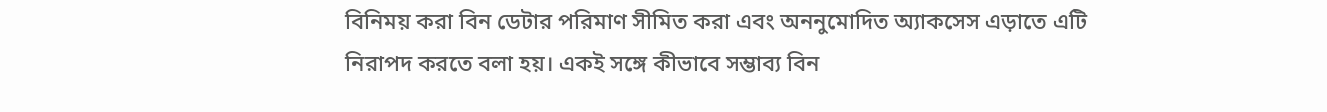বিনিময় করা বিন ডেটার পরিমাণ সীমিত করা এবং অননুমোদিত অ্যাকসেস এড়াতে এটি নিরাপদ করতে বলা হয়। একই সঙ্গে কীভাবে সম্ভাব্য বিন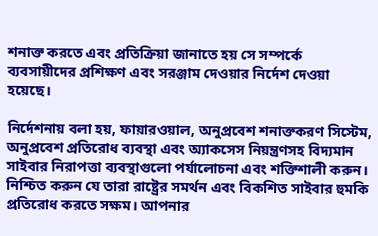শনাক্ত করতে এবং প্রতিক্রিয়া জানাতে হয় সে সম্পর্কে ব্যবসায়ীদের প্রশিক্ষণ এবং সরঞ্জাম দেওয়ার নির্দেশ দেওয়া হয়েছে।

নির্দেশনায় বলা হয়, ফায়ারওয়াল, অনুপ্রবেশ শনাক্তকরণ সিস্টেম, অনুপ্রবেশ প্রতিরোধ ব্যবস্থা এবং অ্যাকসেস নিয়ন্ত্রণসহ বিদ্যমান সাইবার নিরাপত্তা ব্যবস্থাগুলো পর্যালোচনা এবং শক্তিশালী করুন। নিশ্চিত করুন যে তারা রাষ্ট্রের সমর্থন এবং বিকশিত সাইবার হুমকি প্রতিরোধ করতে সক্ষম। আপনার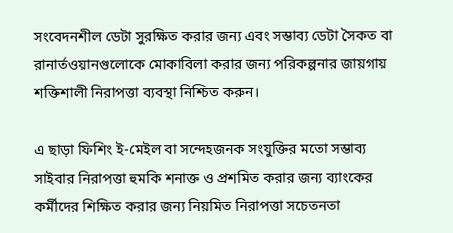সংবেদনশীল ডেটা সুরক্ষিত করার জন্য এবং সম্ভাব্য ডেটা সৈকত বা রানার্তওয়ানগুলোকে মোকাবিলা করার জন্য পরিকল্পনার জায়গায় শক্তিশালী নিরাপত্তা ব্যবস্থা নিশ্চিত করুন।

এ ছাড়া ফিশিং ই-মেইল বা সন্দেহজনক সংযুক্তির মতো সম্ভাব্য সাইবার নিরাপত্তা হুমকি শনাক্ত ও প্রশমিত করার জন্য ব্যাংকের কর্মীদের শিক্ষিত করার জন্য নিয়মিত নিরাপত্তা সচেতনতা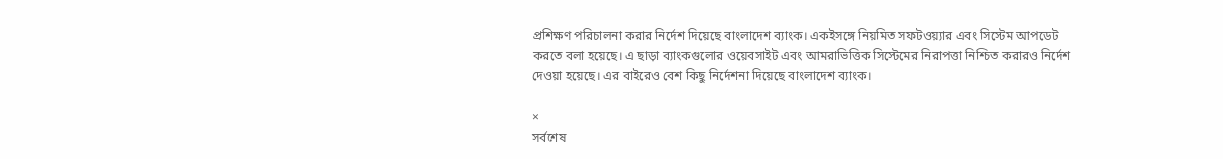প্রশিক্ষণ পরিচালনা করার নির্দেশ দিয়েছে বাংলাদেশ ব্যাংক। একইসঙ্গে নিয়মিত সফটওয়্যার এবং সিস্টেম আপডেট করতে বলা হয়েছে। এ ছাড়া ব্যাংকগুলোর ওয়েবসাইট এবং আমরাভিত্তিক সিস্টেমের নিরাপত্তা নিশ্চিত করারও নির্দেশ দেওয়া হয়েছে। এর বাইরেও বেশ কিছু নির্দেশনা দিয়েছে বাংলাদেশ ব্যাংক।

×
সর্বশেষ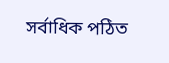সর্বাধিক পঠিত